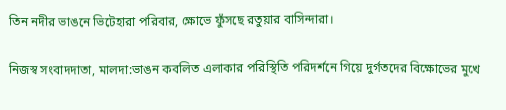তিন নদীর ভাঙনে ভিটেহারা পরিবার, ক্ষোভে ফুঁসছে রতুয়ার বাসিন্দারা।

নিজস্ব সংবাদদাতা, মালদা:ভাঙন কবলিত এলাকার পরিস্থিতি পরিদর্শনে গিয়ে দুর্গতদের বিক্ষোভের মুখে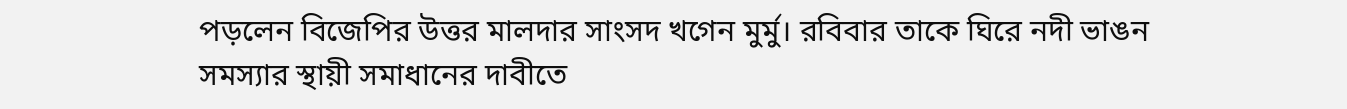পড়লেন বিজেপির উত্তর মালদার সাংসদ খগেন মুর্মু। রবিবার তাকে ঘিরে নদী ভাঙন সমস্যার স্থায়ী সমাধানের দাবীতে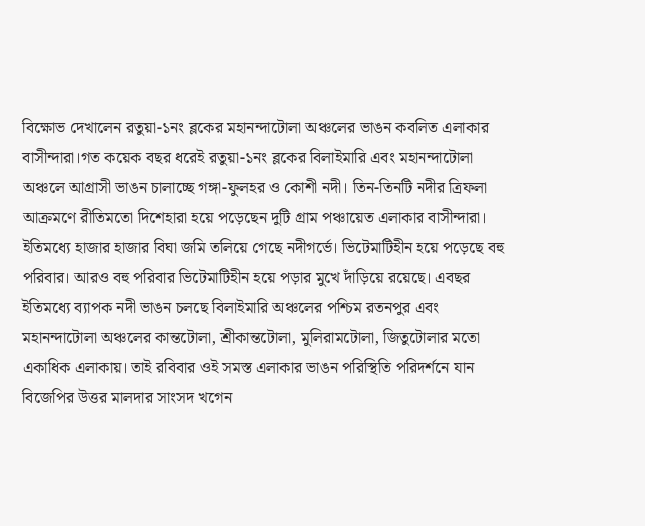বিক্ষোভ দেখালেন রতুয়া-১নং ব্লকের মহানন্দাটোলা অঞ্চলের ভাঙন কবলিত এলাকার বাসীন্দারা।গত কয়েক বছর ধরেই রতুয়া-১নং ব্লকের বিলাইমারি এবং মহানন্দাটোলা অঞ্চলে আগ্রাসী ভাঙন চালাচ্ছে গঙ্গা-ফুলহর ও কোশী নদী। তিন-তিনটি নদীর ত্রিফলা আক্রমণে রীতিমতো দিশেহারা হয়ে পড়েছেন দুটি গ্রাম পঞ্চায়েত এলাকার বাসীন্দারা। ইতিমধ্যে হাজার হাজার বিঘা জমি তলিয়ে গেছে নদীগর্ভে। ভিটেমাটিহীন হয়ে পড়েছে বহু পরিবার। আরও বহু পরিবার ভিটেমাটিহীন হয়ে পড়ার মুখে দাঁড়িয়ে রয়েছে। এবছর ইতিমধ্যে ব্যাপক নদী ভাঙন চলছে বিলাইমারি অঞ্চলের পশ্চিম রতনপুর এবং মহানন্দাটোলা অঞ্চলের কান্তটোলা, শ্রীকান্তটোলা, মুলিরামটোলা, জিতুটোলার মতো একাধিক এলাকায়। তাই রবিবার ওই সমস্ত এলাকার ভাঙন পরিস্থিতি পরিদর্শনে যান বিজেপির উত্তর মালদার সাংসদ খগেন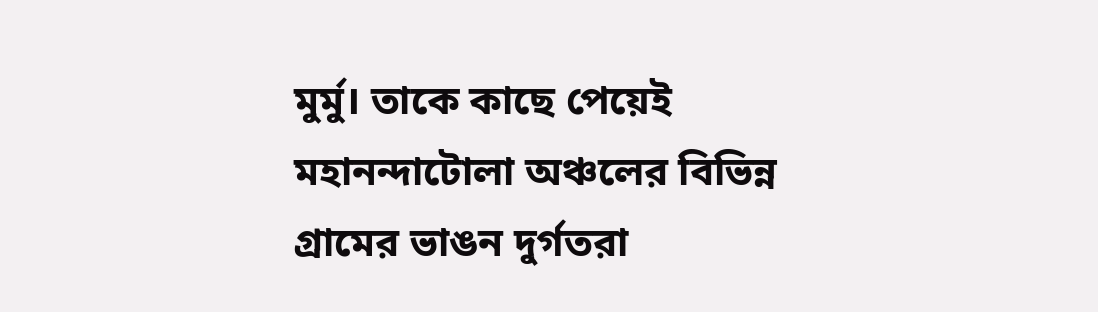মুর্মু। তাকে কাছে পেয়েই মহানন্দাটোলা অঞ্চলের বিভিন্ন গ্রামের ভাঙন দুর্গতরা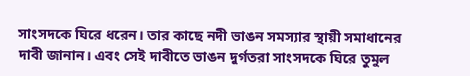সাংসদকে ঘিরে ধরেন। তার কাছে নদী ভাঙন সমস্যার স্থায়ী সমাধানের দাবী জানান। এবং সেই দাবীতে ভাঙন দুর্গতরা সাংসদকে ঘিরে তুমুল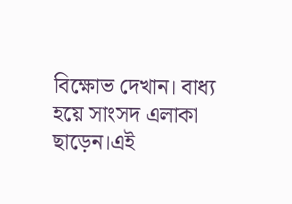বিক্ষোভ দেখান। বাধ্য হয়ে সাংসদ এলাকা ছাড়েন।এই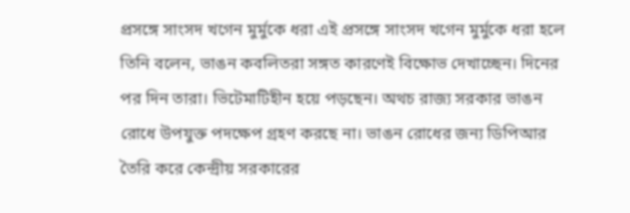প্রসঙ্গে সাংসদ খগেন মুর্মুকে ধরা এই প্রসঙ্গে সাংসদ খগেন মুর্মুকে ধরা হলে তিনি বলেন, ভাঙন কবলিতরা সঙ্গত কারণেই বিক্ষোভ দেখাচ্ছেন। দিনের পর দিন তারা। ভিটেমাটিহীন হয়ে পড়ছেন। অথচ রাজ্য সরকার ভাঙন রোধে উপযুক্ত পদক্ষেপ গ্রহণ করছে না। ভাঙন রোধের জন্য ডিপিআর তৈরি করে কেন্দ্রীয় সরকারের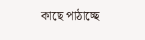কাছে পাঠাচ্ছে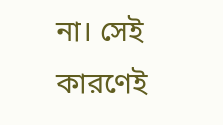না। সেই কারণেই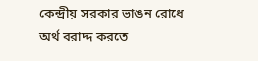কেন্দ্রীয় সরকার ভাঙন রোধে অর্থ বরাদ্দ করতে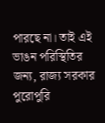পারছে না। তাই এই ভাঙন পরিস্থিতির জন্য, রাজ্য সরকার পুরোপুরি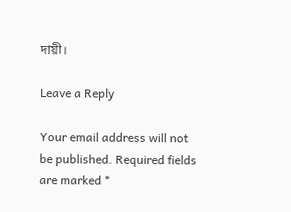দায়ী।

Leave a Reply

Your email address will not be published. Required fields are marked *